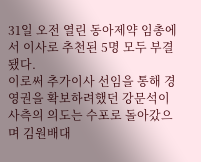31일 오전 열린 동아제약 임총에서 이사로 추천된 5명 모두 부결됐다.
이로써 추가이사 선임을 통해 경영권을 확보하려했던 강문석이사측의 의도는 수포로 돌아갔으며 김원배대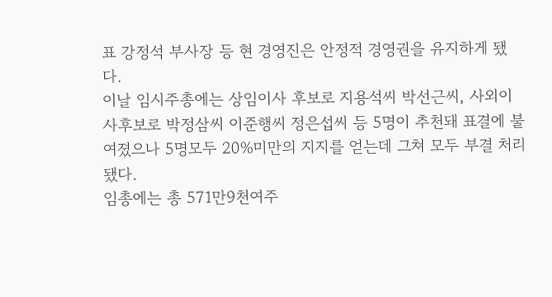표 강정석 부사장 등 현 경영진은 안정적 경영권을 유지하게 됐다.
이날 임시주총에는 상임이사 후보로 지용석씨 박선근씨, 사외이사후보로 박정삼씨 이준행씨 정은섭씨 등 5명이 추천돼 표결에 불여졌으나 5명모두 20%미만의 지지를 얻는데 그쳐 모두 부결 처리됐다.
임총에는 총 571만9천여주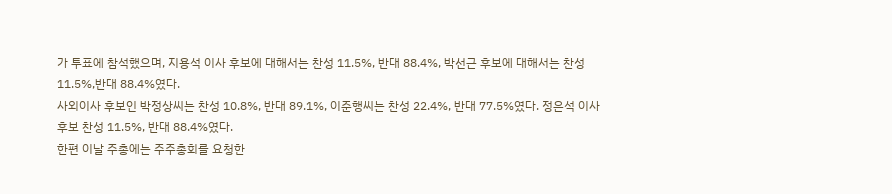가 투표에 참석했으며, 지용석 이사 후보에 대해서는 찬성 11.5%, 반대 88.4%, 박선근 후보에 대해서는 찬성 11.5%,반대 88.4%였다.
사외이사 후보인 박정상씨는 찬성 10.8%, 반대 89.1%, 이준행씨는 찬성 22.4%, 반대 77.5%였다. 정은석 이사후보 찬성 11.5%, 반대 88.4%였다.
한편 이날 주총에는 주주총회를 요청한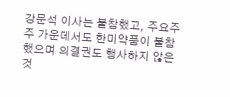강문석 이사는 불참했고, 주요주주 가운데서도 한미약품이 불참했으며 의결권도 행사하지 않은것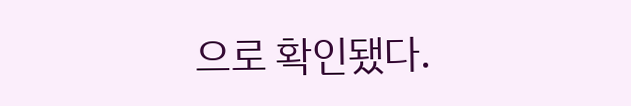으로 확인됐다.